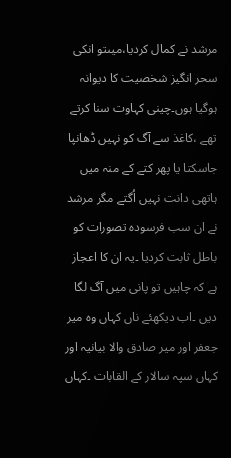مرشد نے کمال کردیا،میںتو انکی سحر انگیز شخصیت کا دیوانہ ہوگیا ہوں۔چینی کہاوت سنا کرتے تھے ،کاغذ سے آگ کو نہیں ڈھانپا جاسکتا یا پھر کتے کے منہ میں ہاتھی دانت نہیں اُگتے مگر مرشد نے ان سب فرسودہ تصورات کو باطل ثابت کردیا ۔یہ ان کا اعجاز ہے کہ چاہیں تو پانی میں آگ لگا دیں ۔اب دیکھئے ناں کہاں وہ میر جعفر اور میر صادق والا بیانیہ اور کہاں سپہ سالار کے القابات ۔کہاں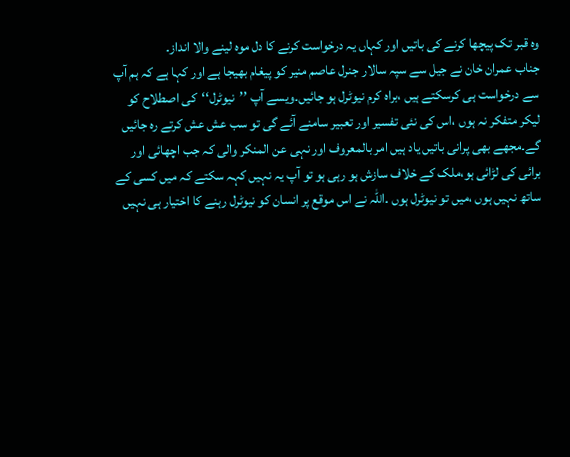وہ قبر تک پیچھا کرنے کی باتیں اور کہاں یہ درخواست کرنے کا دل موہ لینے والا انداز۔
جناب عمران خان نے جیل سے سپہ سالار جنرل عاصم منیر کو پیغام بھیجا ہے اور کہا ہے کہ ہم آپ سے درخواست ہی کرسکتے ہیں ،براہ کرم نیوٹرل ہو جائیں۔ویسے آپ ’’نیوٹرل‘‘کی اصطلاح کو لیکر متفکر نہ ہوں ،اس کی نئی تفسیر اور تعبیر سامنے آئے گی تو سب عش عش کرتے رہ جائیں گے۔مجھے بھی پرانی باتیں یاد ہیں امر بالمعروف اور نہی عن المنکر والی کہ جب اچھائی اور برائی کی لڑائی ہو،ملک کے خلاف سازش ہو رہی ہو تو آپ یہ نہیں کہہ سکتے کہ میں کسی کے ساتھ نہیں ہوں ،میں تو نیوٹرل ہوں ۔اللہ نے اس موقع پر انسان کو نیوٹرل رہنے کا اختیار ہی نہیں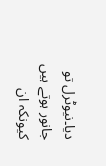دیا۔نیوٹرل تو جانور ہوتے ہیں کیونکہ ان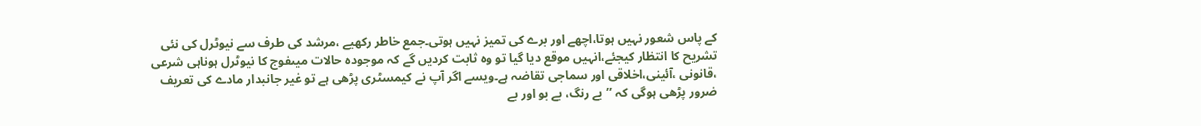کے پاس شعور نہیں ہوتا،اچھے اور برے کی تمیز نہیں ہوتی۔جمع خاطر رکھیے ،مرشد کی طرف سے نیوٹرل کی نئی تشریح کا انتظار کیجئے،انہیں موقع دیا گیا تو وہ ثابت کردیں گے کہ موجودہ حالات میںفوج کا نیوٹرل ہوناہی شرعی ،قانونی ،آئینی،اخلاقی اور سماجی تقاضہ ہے۔ویسے اگر آپ نے کیمسٹری پڑھی ہے تو غیر جانبدار مادے کی تعریف ضرور پڑھی ہوگی کہ ’’بے رنگ، بے بو اور بے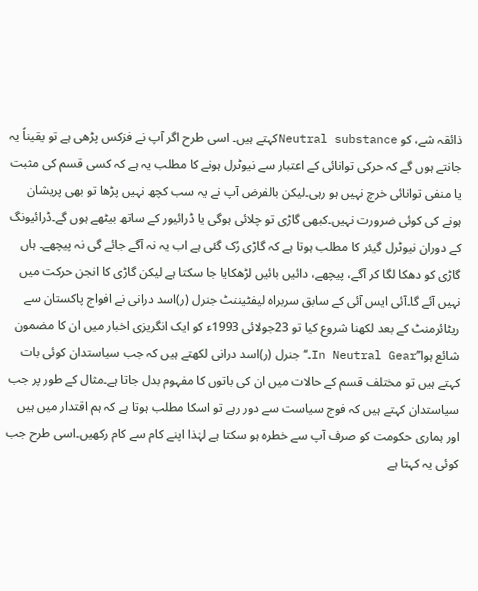ذائقہ شے، کو Neutral substanceکہتے ہیں۔ اسی طرح اگر آپ نے فزکس پڑھی ہے تو یقیناً یہ جانتے ہوں گے کہ حرکی توانائی کے اعتبار سے نیوٹرل ہونے کا مطلب یہ ہے کہ کسی قسم کی مثبت یا منفی توانائی خرچ نہیں ہو رہی۔لیکن بالفرض آپ نے یہ سب کچھ نہیں پڑھا تو بھی پریشان ہونے کی کوئی ضرورت نہیں۔کبھی گاڑی تو چلائی ہوگی یا ڈرائیور کے ساتھ بیٹھے ہوں گے۔ڈرائیونگ کے دوران نیوٹرل گیئر کا مطلب ہوتا ہے کہ گاڑی رُک گئی ہے اب یہ نہ آگے جائے گی نہ پیچھے۔ ہاں گاڑی کو دھکا لگا کر آگے، پیچھے، دائیں بائیں لڑھکایا جا سکتا ہے لیکن گاڑی کا انجن حرکت میں نہیں آئے گا۔آئی ایس آئی کے سابق سربراہ لیفٹیننٹ جنرل (ر)اسد درانی نے افواج پاکستان سے ریٹائرمنٹ کے بعد لکھنا شروع کیا تو 23جولائی 1993ء کو ایک انگریزی اخبار میں ان کا مضمون شائع ہوا’’In Neutral Gear۔‘‘جنرل (ر)اسد درانی لکھتے ہیں کہ جب سیاستدان کوئی بات کہتے ہیں تو مختلف قسم کے حالات میں ان کی باتوں کا مفہوم بدل جاتا ہے۔مثال کے طور پر جب سیاستدان کہتے ہیں کہ فوج سیاست سے دور رہے تو اسکا مطلب ہوتا ہے کہ ہم اقتدار میں ہیں اور ہماری حکومت کو صرف آپ سے خطرہ ہو سکتا ہے لہٰذا اپنے کام سے کام رکھیں۔اسی طرح جب کوئی یہ کہتا ہے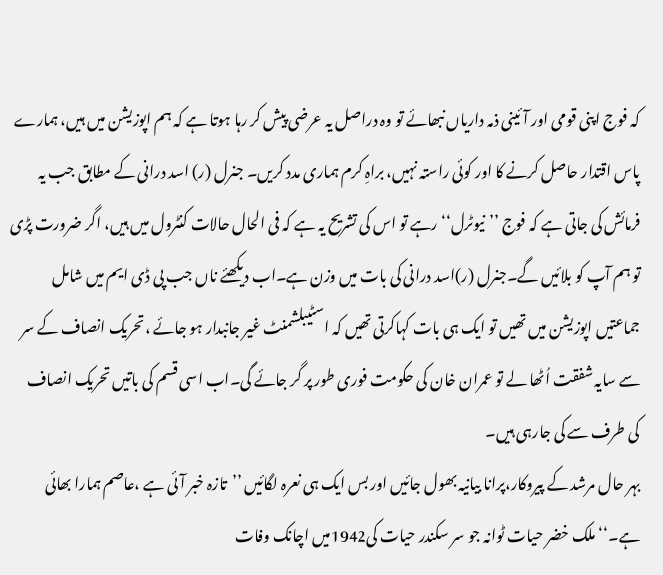کہ فوج اپنی قومی اور آئینی ذمہ داریاں نبھائے تو وہ دراصل یہ عرضی پیش کر رہا ہوتا ہے کہ ہم اپوزیشن میں ہیں، ہمارے پاس اقتدار حاصل کرنے کا اور کوئی راستہ نہیں، براہِ کرم ہماری مدد کریں۔ جنرل (ر) اسد درانی کے مطابق جب یہ فرمائش کی جاتی ہے کہ فوج ’’نیوٹرل‘‘ رہے تو اس کی تشریح یہ ہے کہ فی الحال حالات کنٹرول میں ہیں، اگر ضرورت پڑی تو ہم آپ کو بلائیں گے۔جنرل (ر)اسد درانی کی بات میں وزن ہے۔اب دیکھئے ناں جب پی ڈی ایم میں شامل جماعتیں اپوزیشن میں تھیں تو ایک ہی بات کہاکرتی تھیں کہ اسٹیبلشمنٹ غیر جانبدار ہو جائے ،تحریک انصاف کے سر سے سایہ شفقت اُٹھا لے تو عمران خان کی حکومت فوری طور پر گر جائے گی۔اب اسی قسم کی باتیں تحریک انصاف کی طرف سے کی جارہی ہیں۔
بہر حال مرشد کے پیروکار،پرانا بیانیہ بھول جائیں اور بس ایک ہی نعرہ لگائیں ’’تازہ خبر آئی ہے ،عاصم ہمارا بھائی ہے۔‘‘ملک خضر حیات ٹوانہ جو سر سکندر حیات کی1942میں اچانک وفات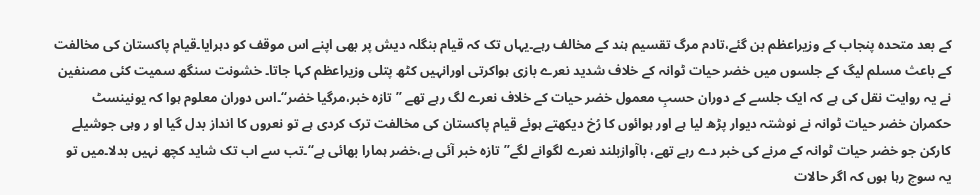کے بعد متحدہ پنجاب کے وزیراعظم بن گئے،تادم مرگ تقسیم ہند کے مخالف رہے۔یہاں تک کہ قیام بنگلہ دیش پر بھی اپنے اس موقف کو دہرایا۔قیام پاکستان کی مخالفت کے باعث مسلم لیگ کے جلسوں میں خضر حیات ٹوانہ کے خلاف شدید نعرے بازی ہواکرتی اورانہیں کٹھ پتلی وزیراعظم کہا جاتا۔ خشونت سنگھ سمیت کئی مصنفین نے یہ روایت نقل کی ہے کہ ایک جلسے کے دوران حسبِ معمول خضر حیات کے خلاف نعرے لگ رہے تھے ’’تازہ خبر،مرگیا خضر‘‘۔اس دوران معلوم ہوا کہ یونینسٹ حکمران خضر حیات ٹوانہ نے نوشتہ دیوار پڑھ لیا ہے اور ہوائوں کا رُخ دیکھتے ہوئے قیام پاکستان کی مخالفت ترک کردی ہے تو نعروں کا انداز بدل گیا او ر وہی جوشیلے کارکن جو خضر حیات ٹوانہ کے مرنے کی خبر دے رہے تھے، باآوازبلند نعرے لگوانے لگے’’تازہ خبر آئی ہے،خضر ہمارا بھائی ہے‘‘۔تب سے اب تک شاید کچھ نہیں بدلا۔میں تو یہ سوچ رہا ہوں کہ اگر حالات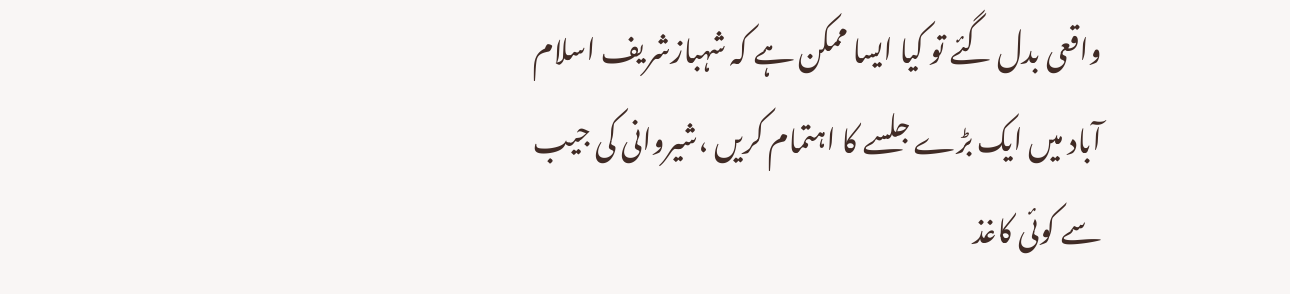واقعی بدل گئے تو کیا ایسا ممکن ہے کہ شہبازشریف اسلام آباد میں ایک بڑے جلسے کا اہتمام کریں ،شیروانی کی جیب سے کوئی کاغذ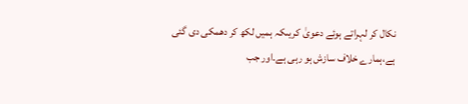نکال کر لہراتے ہوئے دعویٰ کریںکہ ہمیں لکھ کر دھمکی دی گئی ہے،ہمارے خلاف سازش ہو رہی ہے۔اور جب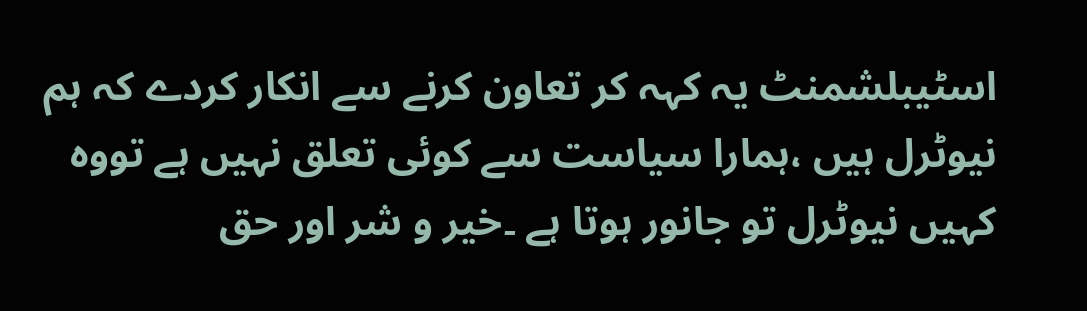اسٹیبلشمنٹ یہ کہہ کر تعاون کرنے سے انکار کردے کہ ہم نیوٹرل ہیں ،ہمارا سیاست سے کوئی تعلق نہیں ہے تووہ کہیں نیوٹرل تو جانور ہوتا ہے ۔خیر و شر اور حق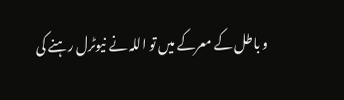و باطل کے معرکے میں تو اللہ نے نیوٹرل رہنے کی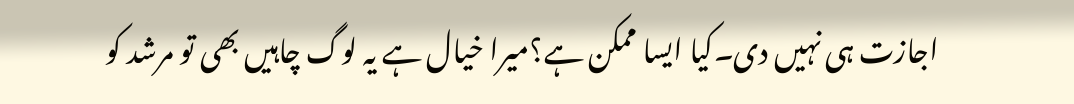اجازت ہی نہیں دی۔کیا ایسا ممکن ہے؟میرا خیال ہے یہ لوگ چاہیں بھی تو مرشد کو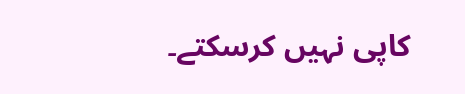کاپی نہیں کرسکتے۔